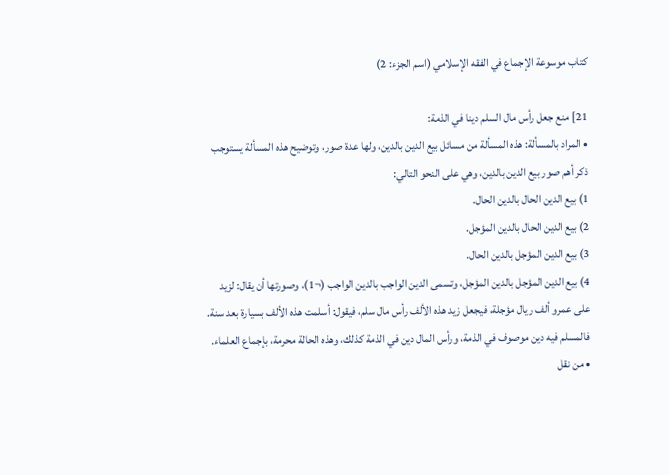كتاب موسوعة الإجماع في الفقه الإسلامي (اسم الجزء: 2)

21] منع جعل رأس مال السلم دينا في الذمة:
• المراد بالمسألة: هذه المسألة من مسائل بيع الدين بالدين، ولها عدة صور، وتوضيح هذه المسألة يستوجب ذكر أهم صور بيع الدين بالدين، وهي على النحو التالي:
1) بيع الدين الحال بالدين الحال.
2) بيع الدين الحال بالدين المؤجل.
3) بيع الدين المؤجل بالدين الحال.
4) بيع الدين المؤجل بالدين المؤجل، وتسمى الدين الواجب بالدين الواجب (¬1)، وصورتها أن يقال: لزيد على عمرو ألف ريال مؤجلة، فيجعل زيد هذه الألف رأس مال سلم، فيقول: أسلمت هذه الألف بسيارة بعد سنة. فالمسلم فيه دين موصوف في الذمة، ورأس المال دين في الذمة كذلك، وهذه الحالة محرمة، بإجماع العلماء.
• من نقل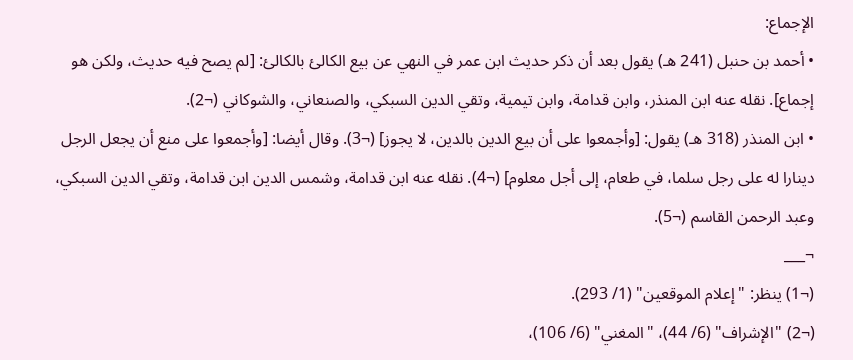الإجماع:
• أحمد بن حنبل (241 هـ) يقول بعد أن ذكر حديث ابن عمر في النهي عن بيع الكالئ بالكالئ: [لم يصح فيه حديث، ولكن هو إجماع]. نقله عنه ابن المنذر، وابن قدامة، وابن تيمية، وتقي الدين السبكي، والصنعاني، والشوكاني (¬2).
• ابن المنذر (318 هـ) يقول: [وأجمعوا على أن بيع الدين بالدين، لا يجوز] (¬3). وقال أيضا: [وأجمعوا على منع أن يجعل الرجل دينارا له على رجل سلما، في طعام، إلى أجل معلوم] (¬4). نقله عنه ابن قدامة، وشمس الدين ابن قدامة، وتقي الدين السبكي، وعبد الرحمن القاسم (¬5).
¬___
(¬1) ينظر: "إعلام الموقعين" (1/ 293).
(¬2) "الإشراف" (6/ 44)، "المغني" (6/ 106)،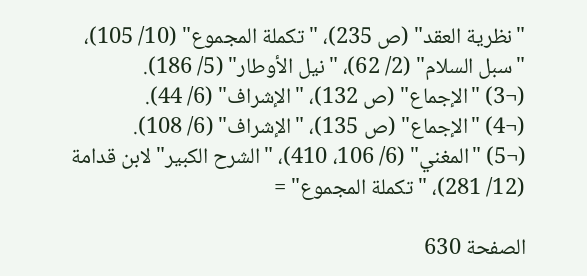"نظرية العقد" (ص 235)، "تكملة المجموع" (10/ 105)، "سبل السلام" (2/ 62)، "نيل الأوطار" (5/ 186).
(¬3) "الإجماع" (ص 132)، "الإشراف" (6/ 44).
(¬4) "الإجماع" (ص 135)، "الإشراف" (6/ 108).
(¬5) "المغني" (6/ 106، 410)، "الشرح الكبير" لابن قدامة (12/ 281)، "تكملة المجموع" =

الصفحة 630